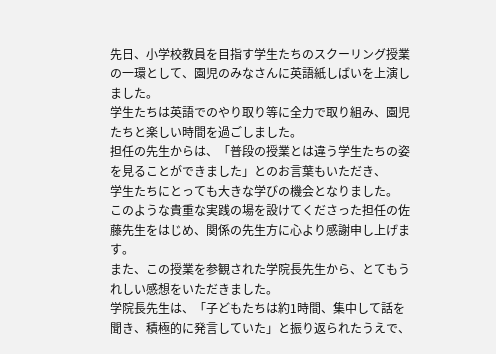先日、小学校教員を目指す学生たちのスクーリング授業の一環として、園児のみなさんに英語紙しばいを上演しました。
学生たちは英語でのやり取り等に全力で取り組み、園児たちと楽しい時間を過ごしました。
担任の先生からは、「普段の授業とは違う学生たちの姿を見ることができました」とのお言葉もいただき、
学生たちにとっても大きな学びの機会となりました。
このような貴重な実践の場を設けてくださった担任の佐藤先生をはじめ、関係の先生方に心より感謝申し上げます。
また、この授業を参観された学院長先生から、とてもうれしい感想をいただきました。
学院長先生は、「子どもたちは約1時間、集中して話を聞き、積極的に発言していた」と振り返られたうえで、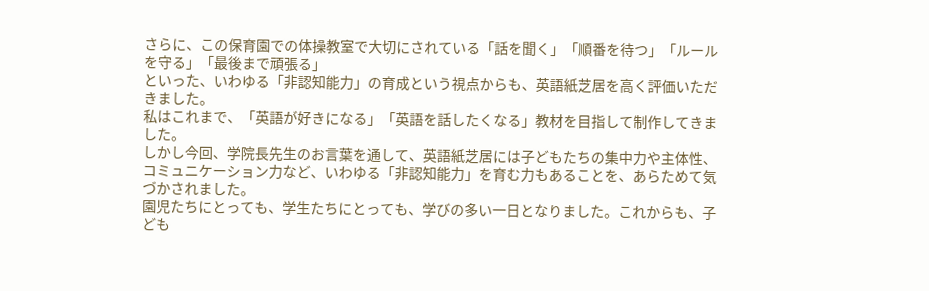さらに、この保育園での体操教室で大切にされている「話を聞く」「順番を待つ」「ルールを守る」「最後まで頑張る」
といった、いわゆる「非認知能力」の育成という視点からも、英語紙芝居を高く評価いただきました。
私はこれまで、「英語が好きになる」「英語を話したくなる」教材を目指して制作してきました。
しかし今回、学院長先生のお言葉を通して、英語紙芝居には子どもたちの集中力や主体性、コミュニケーション力など、いわゆる「非認知能力」を育む力もあることを、あらためて気づかされました。
園児たちにとっても、学生たちにとっても、学びの多い一日となりました。これからも、子ども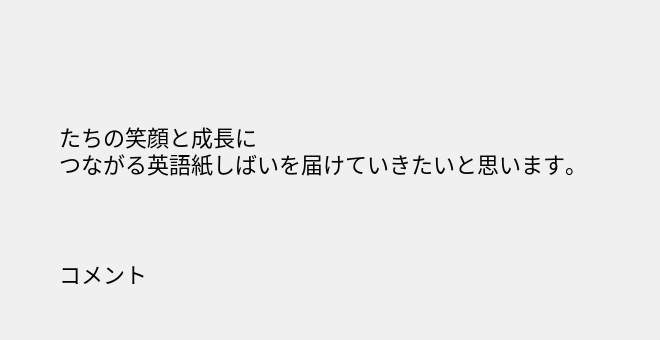たちの笑顔と成長に
つながる英語紙しばいを届けていきたいと思います。



コメント